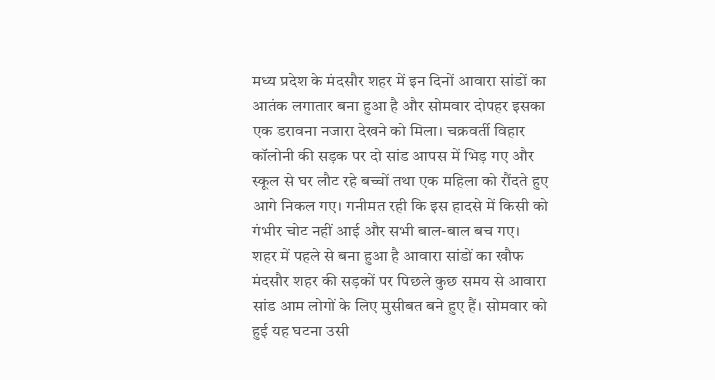मध्य प्रदेश के मंदसौर शहर में इन दिनों आवारा सांडों का आतंक लगातार बना हुआ है और सोमवार दोपहर इसका एक डरावना नजारा देखने को मिला। चक्रवर्ती विहार कॉलोनी की सड़क पर दो सांड आपस में भिड़ गए और स्कूल से घर लौट रहे बच्चों तथा एक महिला को रौंदते हुए आगे निकल गए। गनीमत रही कि इस हादसे में किसी को गंभीर चोट नहीं आई और सभी बाल-बाल बच गए।
शहर में पहले से बना हुआ है आवारा सांडों का खौफ
मंदसौर शहर की सड़कों पर पिछले कुछ समय से आवारा सांड आम लोगों के लिए मुसीबत बने हुए हैं। सोमवार को हुई यह घटना उसी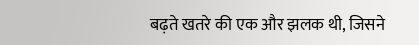बढ़ते खतरे की एक और झलक थी, जिसने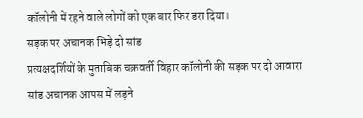कॉलोनी में रहने वाले लोगों को एक बार फिर डरा दिया।
सड़क पर अचानक भिड़े दो सांड
प्रत्यक्षदर्शियों के मुताबिक चक्रवर्ती विहार कॉलोनी की सड़क पर दो आवारा सांड अचानक आपस में लड़ने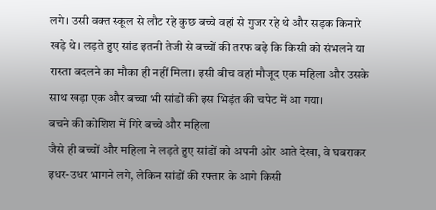लगे। उसी वक्त स्कूल से लौट रहे कुछ बच्चे वहां से गुजर रहे थे और सड़क किनारे खड़े थे। लड़ते हुए सांड इतनी तेजी से बच्चों की तरफ बढ़े कि किसी को संभलने या रास्ता बदलने का मौका ही नहीं मिला। इसी बीच वहां मौजूद एक महिला और उसके साथ खड़ा एक और बच्चा भी सांडों की इस भिड़ंत की चपेट में आ गया।
बचने की कोशिश में गिरे बच्चे और महिला
जैसे ही बच्चों और महिला ने लड़ते हुए सांडों को अपनी ओर आते देखा, वे घबराकर इधर-उधर भागने लगे, लेकिन सांडों की रफ्तार के आगे किसी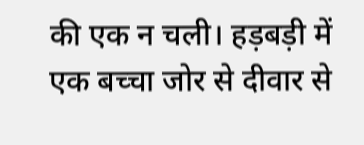की एक न चली। हड़बड़ी में एक बच्चा जोर से दीवार से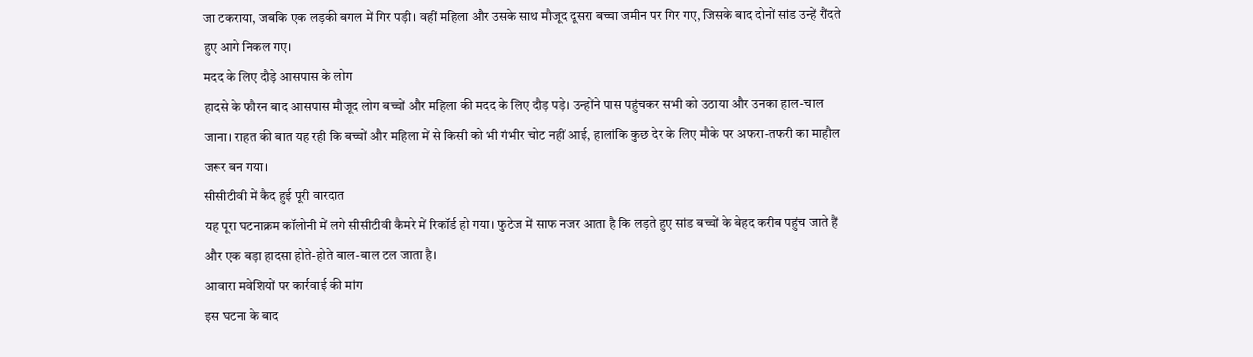जा टकराया, जबकि एक लड़की बगल में गिर पड़ी। वहीं महिला और उसके साथ मौजूद दूसरा बच्चा जमीन पर गिर गए, जिसके बाद दोनों सांड उन्हें रौंदते हुए आगे निकल गए।
मदद के लिए दौड़े आसपास के लोग
हादसे के फौरन बाद आसपास मौजूद लोग बच्चों और महिला की मदद के लिए दौड़ पड़े। उन्होंने पास पहुंचकर सभी को उठाया और उनका हाल-चाल जाना। राहत की बात यह रही कि बच्चों और महिला में से किसी को भी गंभीर चोट नहीं आई, हालांकि कुछ देर के लिए मौके पर अफरा-तफरी का माहौल जरूर बन गया।
सीसीटीवी में कैद हुई पूरी वारदात
यह पूरा घटनाक्रम कॉलोनी में लगे सीसीटीवी कैमरे में रिकॉर्ड हो गया। फुटेज में साफ नजर आता है कि लड़ते हुए सांड बच्चों के बेहद करीब पहुंच जाते हैं और एक बड़ा हादसा होते-होते बाल-बाल टल जाता है।
आवारा मवेशियों पर कार्रवाई की मांग
इस घटना के बाद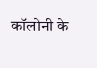कॉलोनी के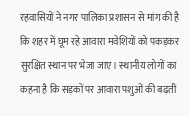रहवासियों ने नगर पालिका प्रशासन से मांग की है कि शहर में घूम रहे आवारा मवेशियों को पकड़कर सुरक्षित स्थान पर भेजा जाए। स्थानीय लोगों का कहना है कि सड़कों पर आवारा पशुओं की बढ़ती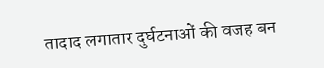तादाद लगातार दुर्घटनाओं की वजह बन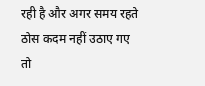रही है और अगर समय रहते ठोस कदम नहीं उठाए गए तो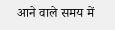आने वाले समय में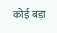कोई बड़ा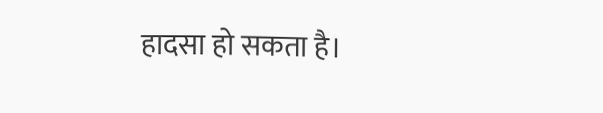हादसा हो सकता है।